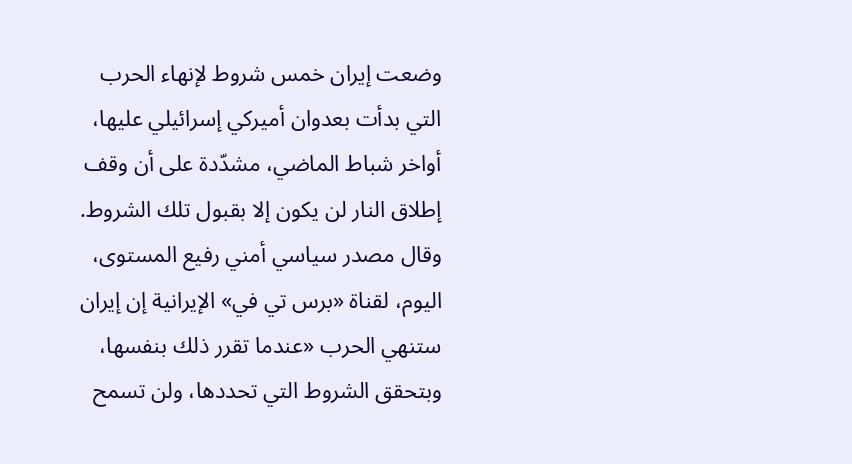وضعت إيران خمس شروط لإنهاء الحرب التي بدأت بعدوان أميركي إسرائيلي عليها، أواخر شباط الماضي، مشدّدة على أن وقف إطلاق النار لن يكون إلا بقبول تلك الشروط.
وقال مصدر سياسي أمني رفيع المستوى، اليوم، لقناة «برس تي في» الإيرانية إن إيران ستنهي الحرب «عندما تقرر ذلك بنفسها، وبتحقق الشروط التي تحددها، ولن تسمح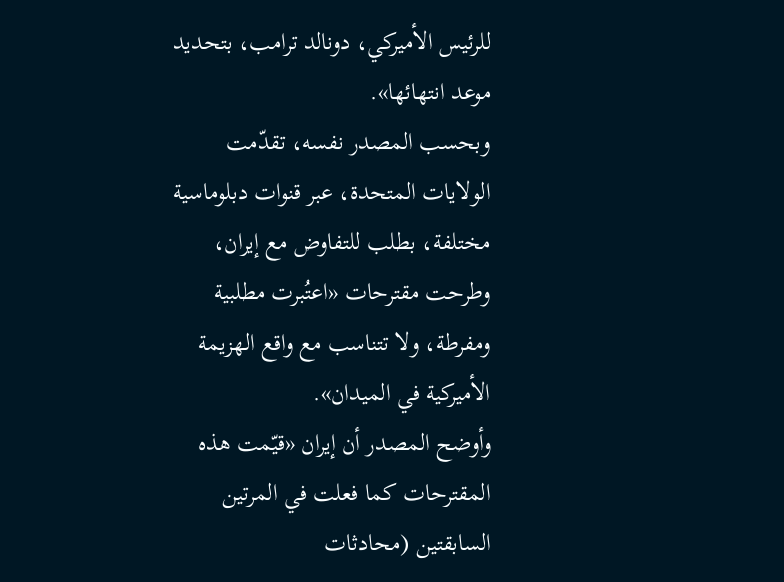للرئيس الأميركي، دونالد ترامب، بتحديد موعد انتهائها».
وبحسب المصدر نفسه، تقدّمت الولايات المتحدة، عبر قنوات دبلوماسية مختلفة، بطلب للتفاوض مع إيران، وطرحت مقترحات «اعتُبرت مطلبية ومفرطة، ولا تتناسب مع واقع الهزيمة الأميركية في الميدان».
وأوضح المصدر أن إيران «قيّمت هذه المقترحات كما فعلت في المرتين السابقتين (محادثات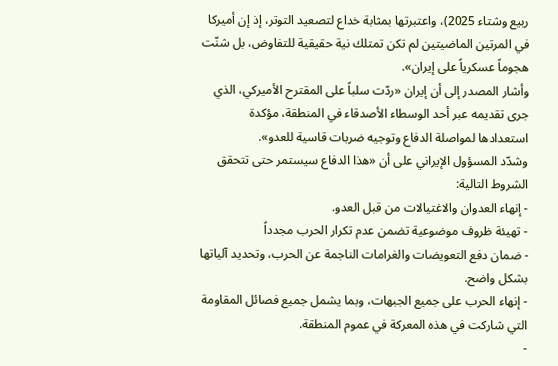ربيع وشتاء 2025)، واعتبرتها بمثابة خداع لتصعيد التوتر، إذ إن أميركا في المرتين الماضيتين لم تكن تمتلك نية حقيقية للتفاوض، بل شنّت هجوماً عسكرياً على إيران».
وأشار المصدر إلى أن إيران «ردّت سلباً على المقترح الأميركي، الذي جرى تقديمه عبر أحد الوسطاء الأصدقاء في المنطقة، مؤكدة استعدادها لمواصلة الدفاع وتوجيه ضربات قاسية للعدو».
وشدّد المسؤول الإيراني على أن «هذا الدفاع سيستمر حتى تتحقق الشروط التالية:
- إنهاء العدوان والاغتيالات من قبل العدو.
- تهيئة ظروف موضوعية تضمن عدم تكرار الحرب مجدداً
- ضمان دفع التعويضات والغرامات الناجمة عن الحرب، وتحديد آلياتها بشكل واضح.
- إنهاء الحرب على جميع الجبهات، وبما يشمل جميع فصائل المقاومة التي شاركت في هذه المعركة في عموم المنطقة.
-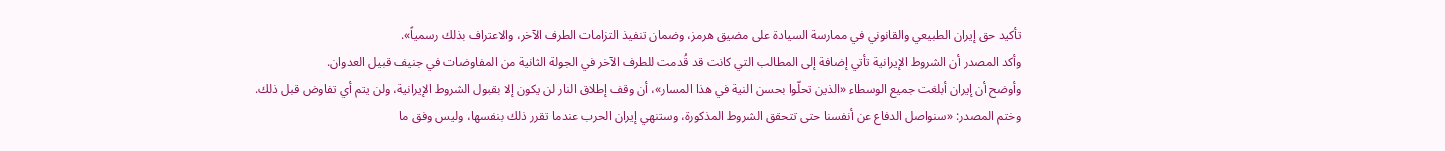تأكيد حق إيران الطبيعي والقانوني في ممارسة السيادة على مضيق هرمز، وضمان تنفيذ التزامات الطرف الآخر، والاعتراف بذلك رسمياً».
وأكد المصدر أن الشروط الإيرانية تأتي إضافة إلى المطالب التي كانت قد قُدمت للطرف الآخر في الجولة الثانية من المفاوضات في جنيف قبيل العدوان.
وأوضح أن إيران أبلغت جميع الوسطاء «الذين تحلّوا بحسن النية في هذا المسار»، أن وقف إطلاق النار لن يكون إلا بقبول الشروط الإيرانية، ولن يتم أي تفاوض قبل ذلك.
وختم المصدر: «سنواصل الدفاع عن أنفسنا حتى تتحقق الشروط المذكورة، وستنهي إيران الحرب عندما تقرر ذلك بنفسها، وليس وفق ما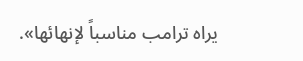يراه ترامب مناسباً لإنهائها».